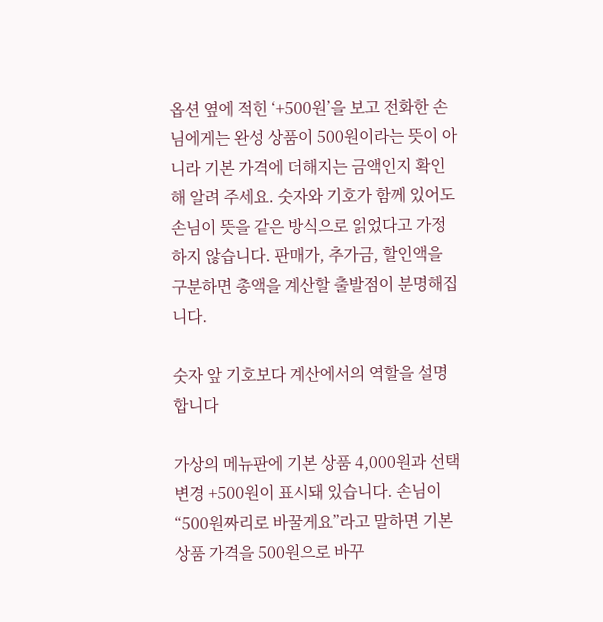옵션 옆에 적힌 ‘+500원’을 보고 전화한 손님에게는 완성 상품이 500원이라는 뜻이 아니라 기본 가격에 더해지는 금액인지 확인해 알려 주세요. 숫자와 기호가 함께 있어도 손님이 뜻을 같은 방식으로 읽었다고 가정하지 않습니다. 판매가, 추가금, 할인액을 구분하면 총액을 계산할 출발점이 분명해집니다.

숫자 앞 기호보다 계산에서의 역할을 설명합니다

가상의 메뉴판에 기본 상품 4,000원과 선택 변경 +500원이 표시돼 있습니다. 손님이 “500원짜리로 바꿀게요”라고 말하면 기본 상품 가격을 500원으로 바꾸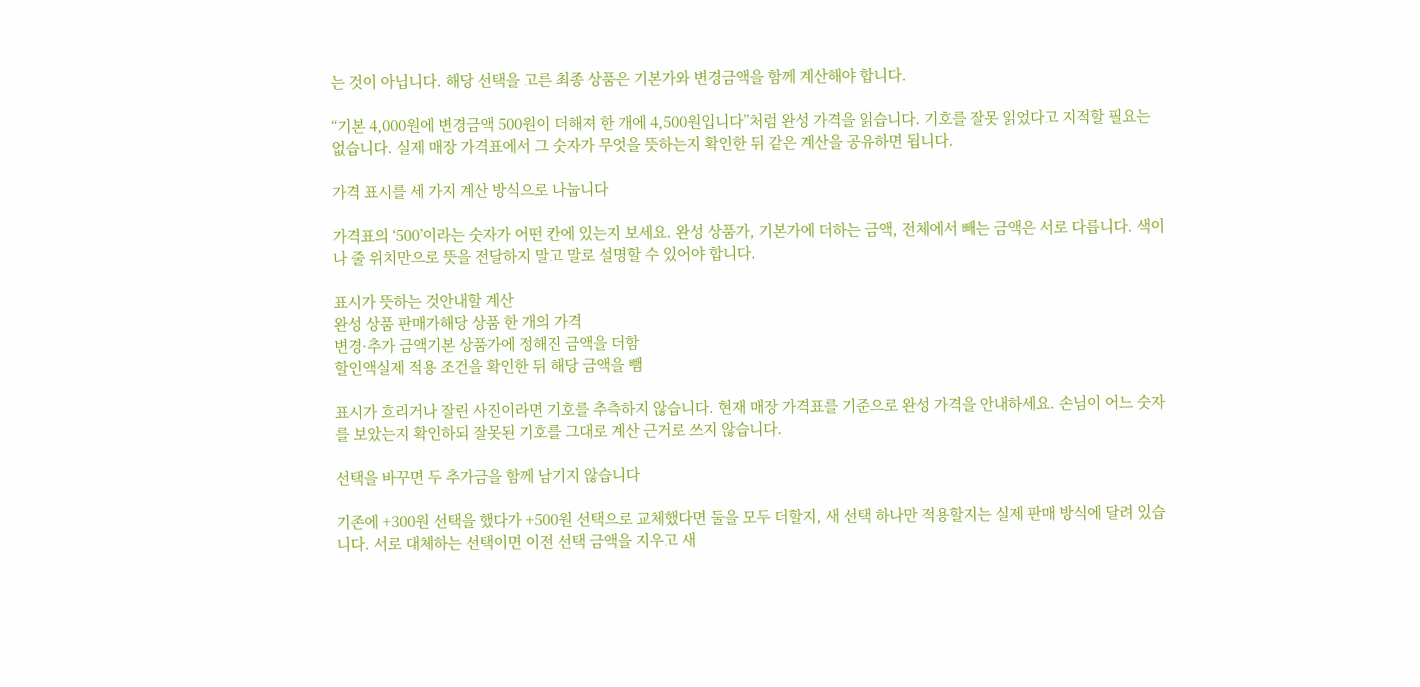는 것이 아닙니다. 해당 선택을 고른 최종 상품은 기본가와 변경금액을 함께 계산해야 합니다.

“기본 4,000원에 변경금액 500원이 더해져 한 개에 4,500원입니다”처럼 완성 가격을 읽습니다. 기호를 잘못 읽었다고 지적할 필요는 없습니다. 실제 매장 가격표에서 그 숫자가 무엇을 뜻하는지 확인한 뒤 같은 계산을 공유하면 됩니다.

가격 표시를 세 가지 계산 방식으로 나눕니다

가격표의 ‘500’이라는 숫자가 어떤 칸에 있는지 보세요. 완성 상품가, 기본가에 더하는 금액, 전체에서 빼는 금액은 서로 다릅니다. 색이나 줄 위치만으로 뜻을 전달하지 말고 말로 설명할 수 있어야 합니다.

표시가 뜻하는 것안내할 계산
완성 상품 판매가해당 상품 한 개의 가격
변경·추가 금액기본 상품가에 정해진 금액을 더함
할인액실제 적용 조건을 확인한 뒤 해당 금액을 뺌

표시가 흐리거나 잘린 사진이라면 기호를 추측하지 않습니다. 현재 매장 가격표를 기준으로 완성 가격을 안내하세요. 손님이 어느 숫자를 보았는지 확인하되 잘못된 기호를 그대로 계산 근거로 쓰지 않습니다.

선택을 바꾸면 두 추가금을 함께 남기지 않습니다

기존에 +300원 선택을 했다가 +500원 선택으로 교체했다면 둘을 모두 더할지, 새 선택 하나만 적용할지는 실제 판매 방식에 달려 있습니다. 서로 대체하는 선택이면 이전 선택 금액을 지우고 새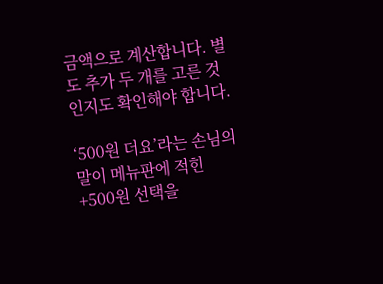금액으로 계산합니다. 별도 추가 두 개를 고른 것인지도 확인해야 합니다.

‘500원 더요’라는 손님의 말이 메뉴판에 적힌 +500원 선택을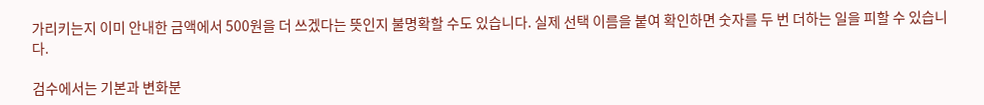가리키는지 이미 안내한 금액에서 500원을 더 쓰겠다는 뜻인지 불명확할 수도 있습니다. 실제 선택 이름을 붙여 확인하면 숫자를 두 번 더하는 일을 피할 수 있습니다.

검수에서는 기본과 변화분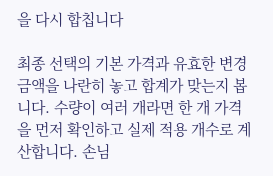을 다시 합칩니다

최종 선택의 기본 가격과 유효한 변경금액을 나란히 놓고 합계가 맞는지 봅니다. 수량이 여러 개라면 한 개 가격을 먼저 확인하고 실제 적용 개수로 계산합니다. 손님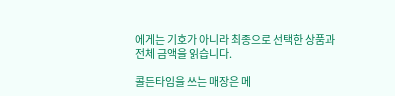에게는 기호가 아니라 최종으로 선택한 상품과 전체 금액을 읽습니다.

콜든타임을 쓰는 매장은 메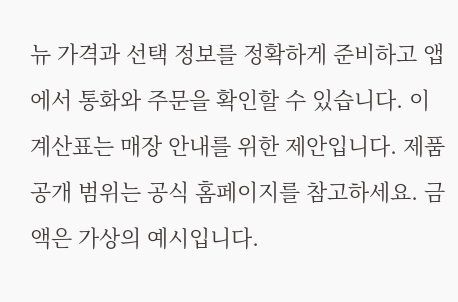뉴 가격과 선택 정보를 정확하게 준비하고 앱에서 통화와 주문을 확인할 수 있습니다. 이 계산표는 매장 안내를 위한 제안입니다. 제품 공개 범위는 공식 홈페이지를 참고하세요. 금액은 가상의 예시입니다.